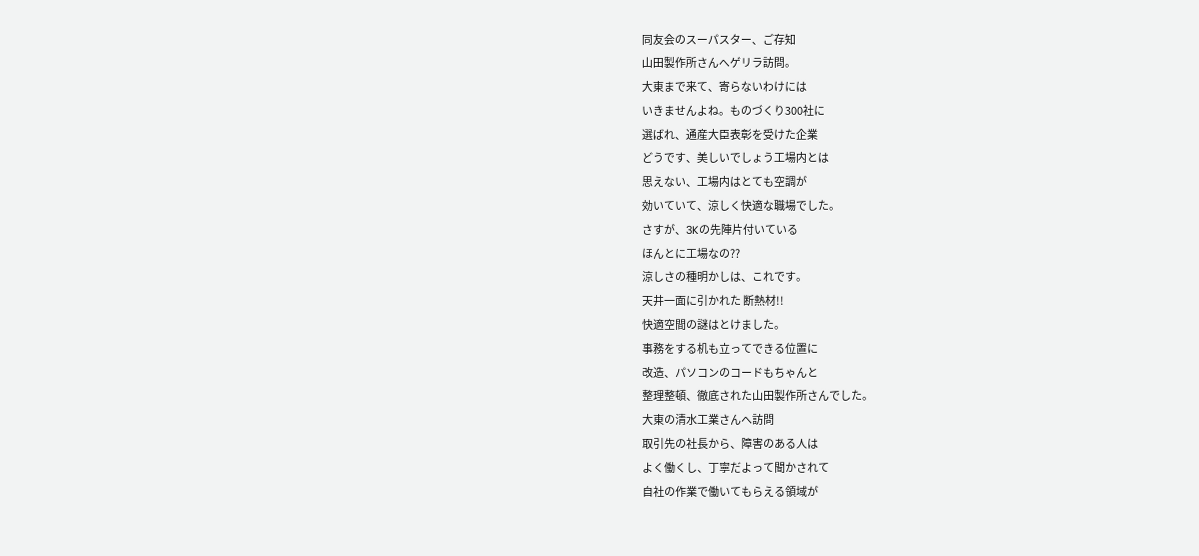同友会のスーパスター、ご存知
山田製作所さんへゲリラ訪問。
大東まで来て、寄らないわけには
いきませんよね。ものづくり300社に
選ばれ、通産大臣表彰を受けた企業
どうです、美しいでしょう工場内とは
思えない、工場内はとても空調が
効いていて、涼しく快適な職場でした。
さすが、3Kの先陣片付いている
ほんとに工場なの??
涼しさの種明かしは、これです。
天井一面に引かれた 断熱材!!
快適空間の謎はとけました。
事務をする机も立ってできる位置に
改造、パソコンのコードもちゃんと
整理整頓、徹底された山田製作所さんでした。
大東の清水工業さんへ訪問
取引先の社長から、障害のある人は
よく働くし、丁寧だよって聞かされて
自社の作業で働いてもらえる領域が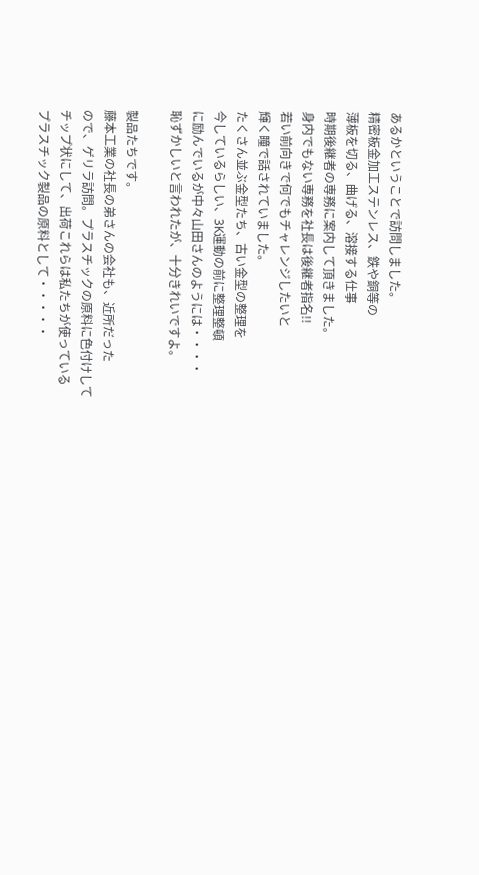あるかということで訪問しました。
精密板金加工ステンレス、鉄や銅等の
薄板を切る、曲げる、溶接する仕事
時期後継者の専務に案内して頂きました。
身内でもない専務を社長は後継者指名!!
若い前向きで何でもチャレンジしたいと
輝く瞳で話されていました。
たくさん並ぶ金型たち、古い金型の整理を
今しているらしい、3K運動の前に整理整頓
に励んでいるが中々山田さんのようには・・・・
恥ずかしいと言われたが、十分きれいですよ。

製品たちです。
藤本工業の社長の弟さんの会社も、近所だった
ので、ゲリラ訪問。プラスチックの原料に色付けして
チップ状にして、出荷これらは私たちが使っている
プラスチック製品の原料として・・・・・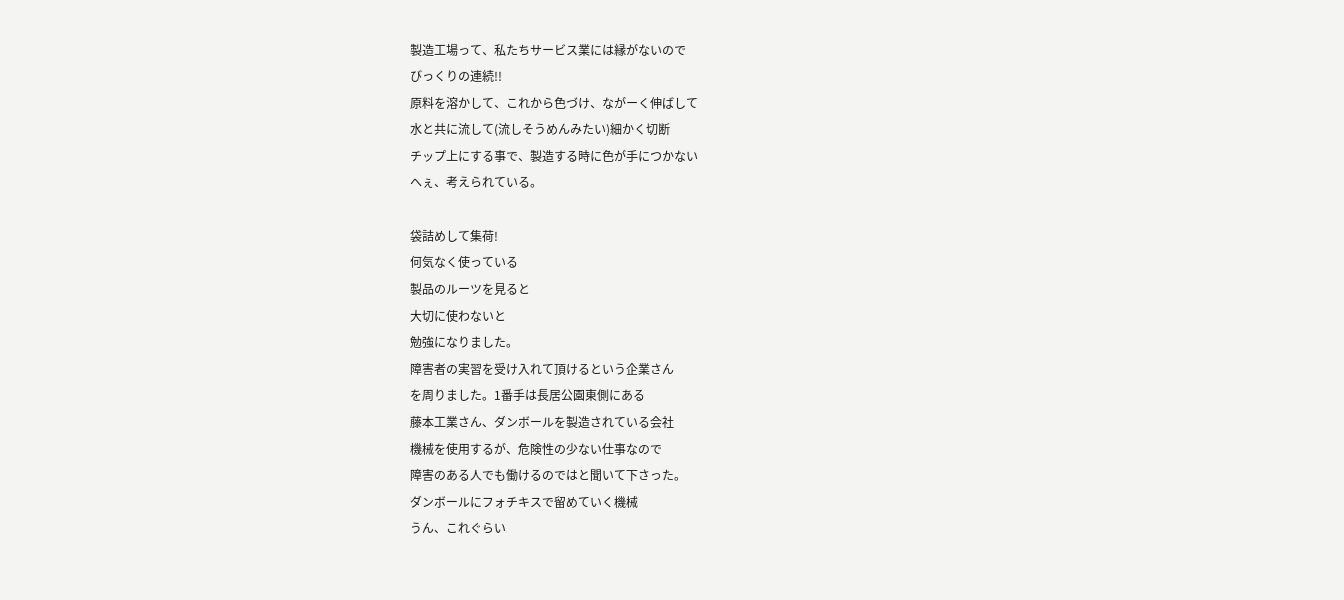製造工場って、私たちサービス業には縁がないので
びっくりの連続!!
原料を溶かして、これから色づけ、ながーく伸ばして
水と共に流して(流しそうめんみたい)細かく切断
チップ上にする事で、製造する時に色が手につかない
へぇ、考えられている。

袋詰めして集荷!
何気なく使っている
製品のルーツを見ると
大切に使わないと
勉強になりました。
障害者の実習を受け入れて頂けるという企業さん
を周りました。1番手は長居公園東側にある
藤本工業さん、ダンボールを製造されている会社
機械を使用するが、危険性の少ない仕事なので
障害のある人でも働けるのではと聞いて下さった。
ダンボールにフォチキスで留めていく機械
うん、これぐらい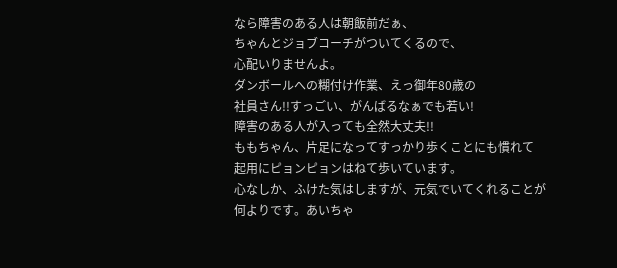なら障害のある人は朝飯前だぁ、
ちゃんとジョブコーチがついてくるので、
心配いりませんよ。
ダンボールへの糊付け作業、えっ御年80歳の
社員さん!!すっごい、がんばるなぁでも若い!
障害のある人が入っても全然大丈夫!!
ももちゃん、片足になってすっかり歩くことにも慣れて
起用にピョンピョンはねて歩いています。
心なしか、ふけた気はしますが、元気でいてくれることが
何よりです。あいちゃ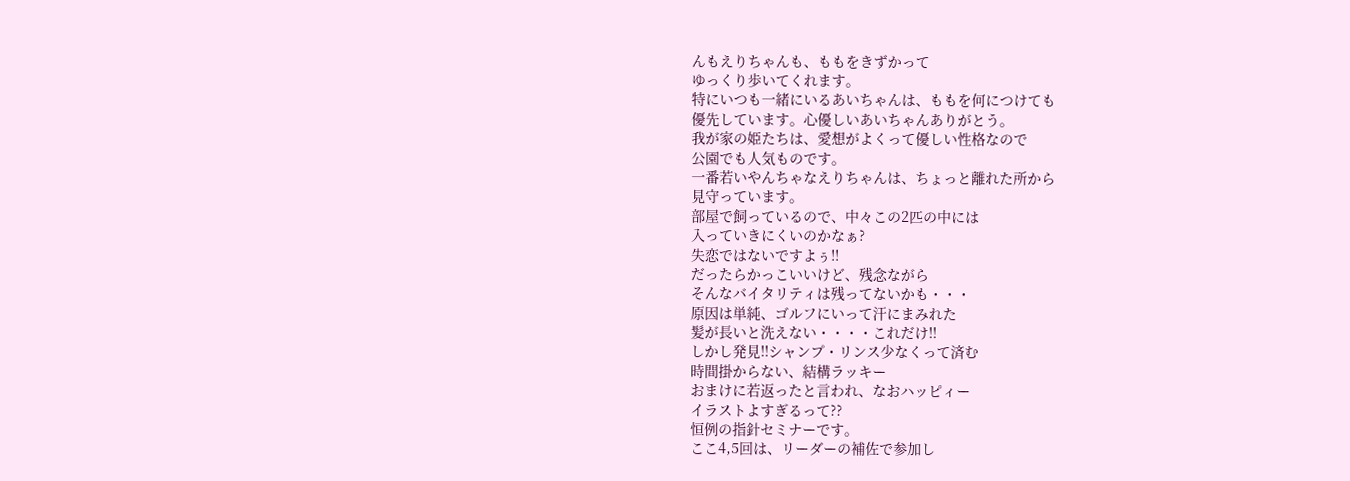んもえりちゃんも、ももをきずかって
ゆっくり歩いてくれます。
特にいつも一緒にいるあいちゃんは、ももを何につけても
優先しています。心優しいあいちゃんありがとう。
我が家の姫たちは、愛想がよくって優しい性格なので
公園でも人気ものです。
一番若いやんちゃなえりちゃんは、ちょっと離れた所から
見守っています。
部屋で飼っているので、中々この2匹の中には
入っていきにくいのかなぁ?
失恋ではないですよぅ!!
だったらかっこいいけど、残念ながら
そんなバイタリティは残ってないかも・・・
原因は単純、ゴルフにいって汗にまみれた
髪が長いと洗えない・・・・これだけ!!
しかし発見!!シャンプ・リンス少なくって済む
時間掛からない、結構ラッキー
おまけに若返ったと言われ、なおハッピィー
イラストよすぎるって??
恒例の指針セミナーです。
ここ4,5回は、リーダーの補佐で参加し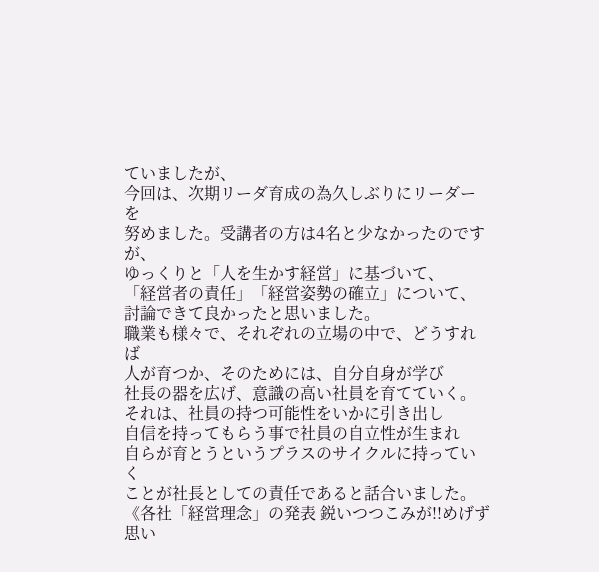ていましたが、
今回は、次期リーダ育成の為久しぶりにリーダーを
努めました。受講者の方は4名と少なかったのですが、
ゆっくりと「人を生かす経営」に基づいて、
「経営者の責任」「経営姿勢の確立」について、
討論できて良かったと思いました。
職業も様々で、それぞれの立場の中で、どうすれば
人が育つか、そのためには、自分自身が学び
社長の器を広げ、意識の高い社員を育てていく。
それは、社員の持つ可能性をいかに引き出し
自信を持ってもらう事で社員の自立性が生まれ
自らが育とうというプラスのサイクルに持っていく
ことが社長としての責任であると話合いました。
《各社「経営理念」の発表 鋭いつつこみが!!めげず思い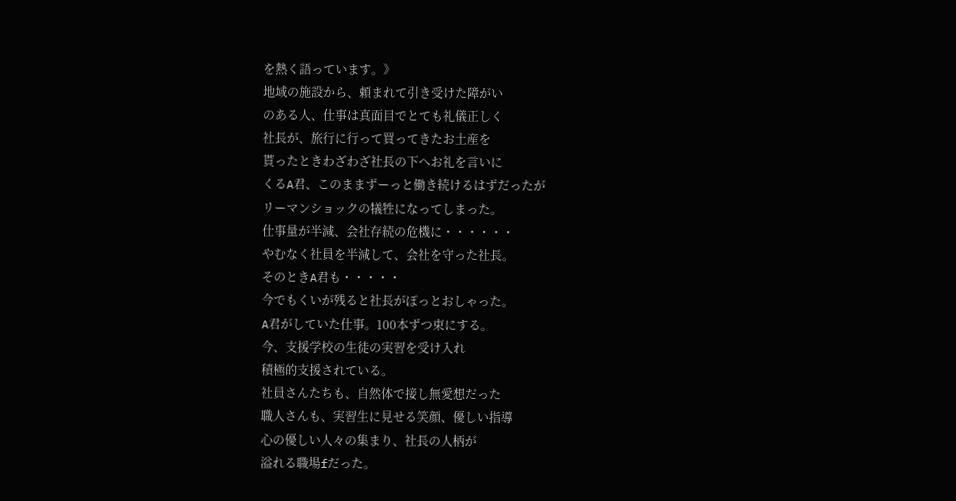を熱く語っています。》
地域の施設から、頼まれて引き受けた障がい
のある人、仕事は真面目でとても礼儀正しく
社長が、旅行に行って買ってきたお土産を
貰ったときわざわざ社長の下へお礼を言いに
くるA君、このままずーっと働き続けるはずだったが
リーマンショックの犠牲になってしまった。
仕事量が半減、会社存続の危機に・・・・・・
やむなく社員を半減して、会社を守った社長。
そのときA君も・・・・・
今でもくいが残ると社長がぽっとおしゃった。
A君がしていた仕事。100本ずつ束にする。
今、支援学校の生徒の実習を受け入れ
積極的支援されている。
社員さんたちも、自然体で接し無愛想だった
職人さんも、実習生に見せる笑顔、優しい指導
心の優しい人々の集まり、社長の人柄が
溢れる職場fだった。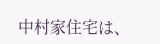中村家住宅は、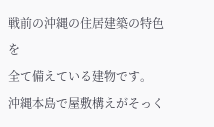戦前の沖縄の住居建築の特色を
全て備えている建物です。
沖縄本島で屋敷構えがそっく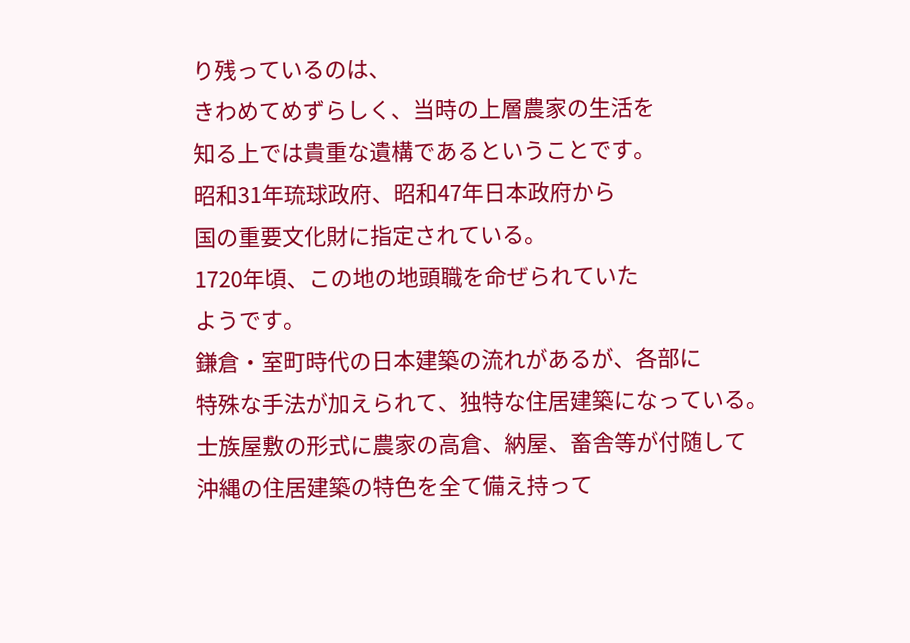り残っているのは、
きわめてめずらしく、当時の上層農家の生活を
知る上では貴重な遺構であるということです。
昭和31年琉球政府、昭和47年日本政府から
国の重要文化財に指定されている。
1720年頃、この地の地頭職を命ぜられていた
ようです。
鎌倉・室町時代の日本建築の流れがあるが、各部に
特殊な手法が加えられて、独特な住居建築になっている。
士族屋敷の形式に農家の高倉、納屋、畜舎等が付随して
沖縄の住居建築の特色を全て備え持って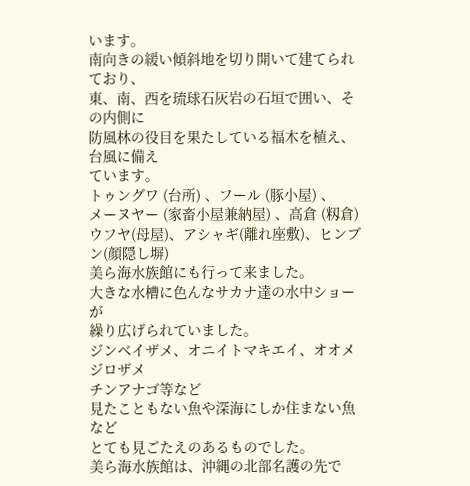います。
南向きの緩い傾斜地を切り開いて建てられており、
東、南、西を琉球石灰岩の石垣で囲い、その内側に
防風林の役目を果たしている福木を植え、台風に備え
ています。
トゥングワ (台所) 、フール (豚小屋) 、
メーヌヤー (家畜小屋兼納屋) 、高倉 (籾倉)
ウフヤ(母屋)、アシャギ(離れ座敷)、ヒンブン(顔隠し塀)
美ら海水族館にも行って来ました。
大きな水槽に色んなサカナ達の水中ショーが
繰り広げられていました。
ジンベイザメ、オニイトマキエイ、オオメジロザメ
チンアナゴ等など
見たこともない魚や深海にしか住まない魚など
とても見ごたえのあるものでした。
美ら海水族館は、沖縄の北部名護の先で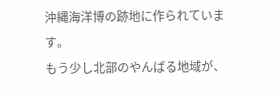沖縄海洋博の跡地に作られています。
もう少し北部のやんばる地域が、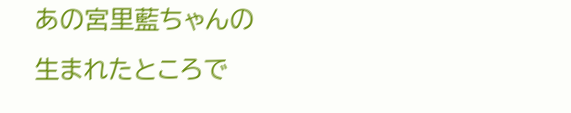あの宮里藍ちゃんの
生まれたところで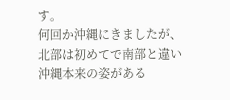す。
何回か沖縄にきましたが、北部は初めてで南部と違い
沖縄本来の姿がある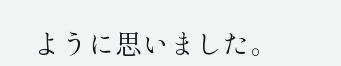ように思いました。